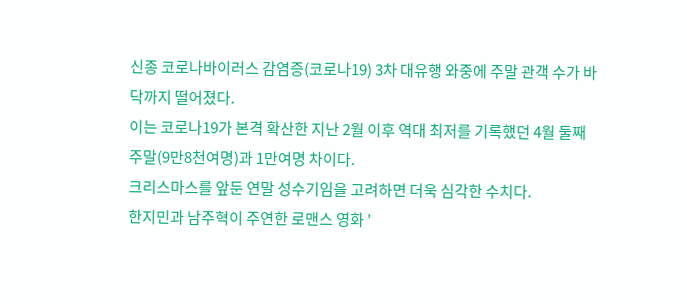신종 코로나바이러스 감염증(코로나19) 3차 대유행 와중에 주말 관객 수가 바닥까지 떨어졌다.
이는 코로나19가 본격 확산한 지난 2월 이후 역대 최저를 기록했던 4월 둘째 주말(9만8천여명)과 1만여명 차이다.
크리스마스를 앞둔 연말 성수기임을 고려하면 더욱 심각한 수치다.
한지민과 남주혁이 주연한 로맨스 영화 '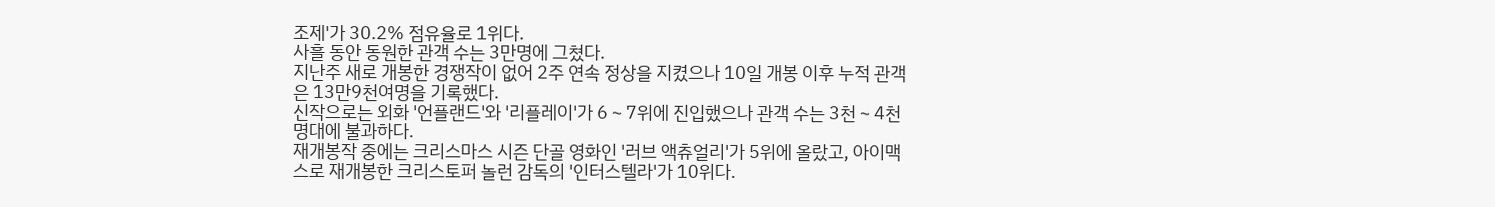조제'가 30.2% 점유율로 1위다.
사흘 동안 동원한 관객 수는 3만명에 그쳤다.
지난주 새로 개봉한 경쟁작이 없어 2주 연속 정상을 지켰으나 10일 개봉 이후 누적 관객은 13만9천여명을 기록했다.
신작으로는 외화 '언플랜드'와 '리플레이'가 6∼7위에 진입했으나 관객 수는 3천∼4천명대에 불과하다.
재개봉작 중에는 크리스마스 시즌 단골 영화인 '러브 액츄얼리'가 5위에 올랐고, 아이맥스로 재개봉한 크리스토퍼 놀런 감독의 '인터스텔라'가 10위다.